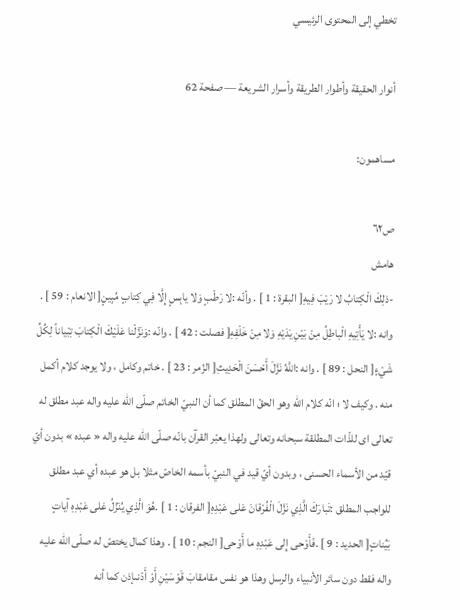تخطي إلى المحتوى الرئيسي

أنوار الحقيقة وأطوار الطريقة وأسرار الشريعة — صفحة 62

مساهمون:

ص٦٢
هامش
-ذلِكَ الْكِتابُ لا رَيْبَ فِيهِ[ البقرة : 1 ] . وأنّه :لا رَطْبٍ وَلا يابِسٍ إِلَّا فِي كِتابٍ مُبِينٍ[ الانعام : 59 ] . وانه :لا يَأْتِيهِ الْباطِلُ مِنْ بَيْنِ يَدَيْهِ وَلا مِنْ خَلْفِهِ[ فصلت : 42 ] . وانّه :وَنَزَّلْنا عَلَيْكَ الْكِتابَ تِبْياناً لِكُلِّ شَيْءٍ[ النحل : 89 ] . وانه :اللَّهُ نَزَّلَ أَحْسَنَ الْحَدِيثِ[ الزّمر : 23 ] . خاتم وكامل ، ولا يوجد كلام أكمل منه . وكيف لا ؛ انّه كلام اللّه وهو الحقّ المطلق كما أن النبيّ الخاتم صلّى اللّه عليه واله عبد مطلق له تعالى اى للذّات المطلقة سبحانه وتعالى ولهذا يعبّر القرآن بانّه صلّى اللّه عليه واله « عبده » بدون أيّ قيّد من الأسماء الحسنى ، وبدون أيّ قيد في النبيّ بأسمه الخاصّ مثلا بل هو عبده أي عبد مطلق للواجب المطلق :تَبارَكَ الَّذِي نَزَّلَ الْفُرْقانَ عَلى عَبْدِهِ[ الفرقان : 1 ] .هُوَ الَّذِي يُنَزِّلُ عَلى عَبْدِهِ آياتٍ بَيِّناتٍ[ الحديد : 9 ] .فَأَوْحى إِلى عَبْدِهِ ما أَوْحى[ النجم : 10 ] . وهذا كمال يختصّ له صلّى اللّه عليه واله فقط دون سائر الأنبياء والرسل وهذا هو نفس مقامقابَ قَوْسَيْنِ أَوْ أَدْنىإذن كما أنه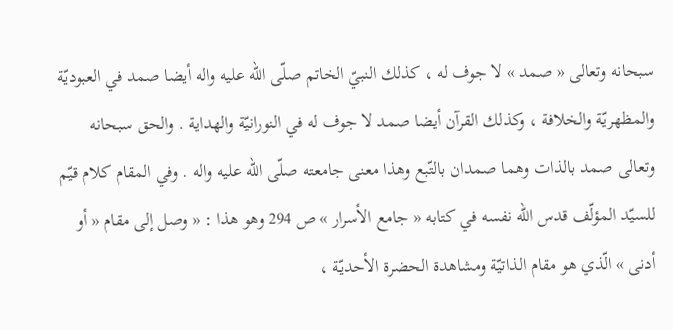سبحانه وتعالى « صمد » لا جوف له ، كذلك النبيّ الخاتم صلّى اللّه عليه واله أيضا صمد في العبوديّة والمظهريّة والخلافة ، وكذلك القرآن أيضا صمد لا جوف له في النورانيّة والهداية . والحق سبحانه وتعالى صمد بالذات وهما صمدان بالتّبع وهذا معنى جامعته صلّى اللّه عليه واله . وفي المقام كلام قيّم للسيّد المؤلّف قدس اللّه نفسه في كتابه « جامع الأسرار » ص 294 وهو هذا : « وصل إلى مقام « أو أدنى » الّذي هو مقام الذاتيّة ومشاهدة الحضرة الأحديّة ،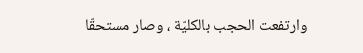وارتفعت الحجب بالكليّة ، وصار مستحقّا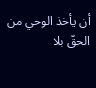أن يأخذ الوحي من الحقّ بلا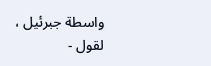واسطة جبرئيل ، لقول -